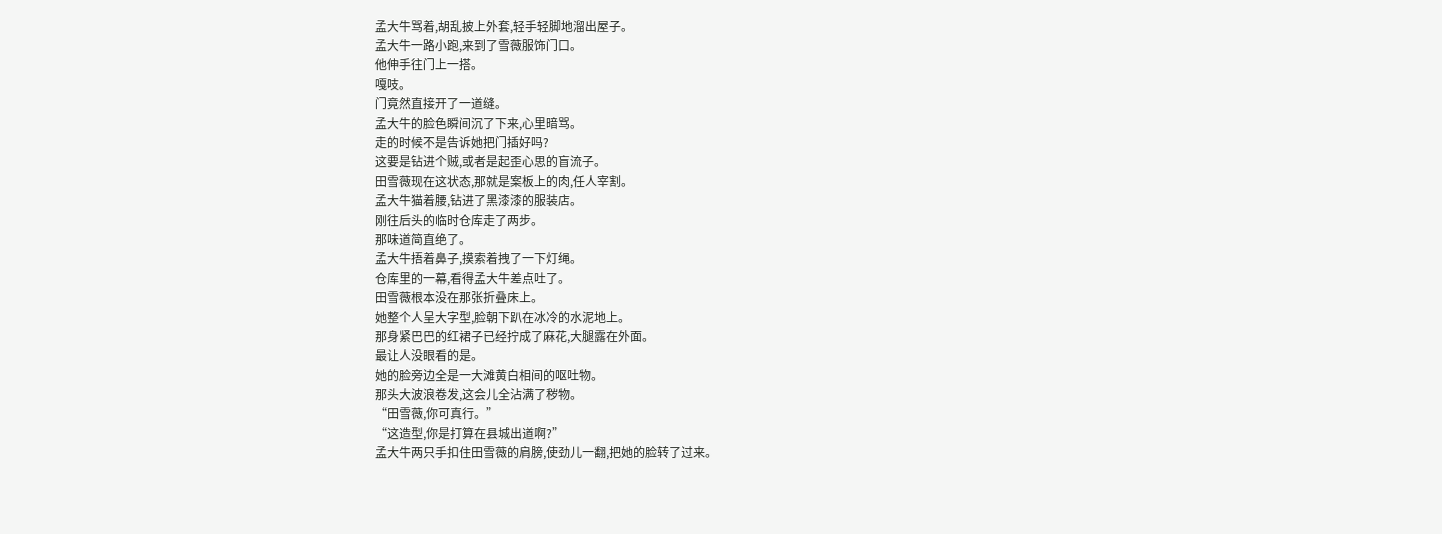孟大牛骂着,胡乱披上外套,轻手轻脚地溜出屋子。
孟大牛一路小跑,来到了雪薇服饰门口。
他伸手往门上一搭。
嘎吱。
门竟然直接开了一道缝。
孟大牛的脸色瞬间沉了下来,心里暗骂。
走的时候不是告诉她把门插好吗?
这要是钻进个贼,或者是起歪心思的盲流子。
田雪薇现在这状态,那就是案板上的肉,任人宰割。
孟大牛猫着腰,钻进了黑漆漆的服装店。
刚往后头的临时仓库走了两步。
那味道简直绝了。
孟大牛捂着鼻子,摸索着拽了一下灯绳。
仓库里的一幕,看得孟大牛差点吐了。
田雪薇根本没在那张折叠床上。
她整个人呈大字型,脸朝下趴在冰冷的水泥地上。
那身紧巴巴的红裙子已经拧成了麻花,大腿露在外面。
最让人没眼看的是。
她的脸旁边全是一大滩黄白相间的呕吐物。
那头大波浪卷发,这会儿全沾满了秽物。
“田雪薇,你可真行。”
“这造型,你是打算在县城出道啊?”
孟大牛两只手扣住田雪薇的肩膀,使劲儿一翻,把她的脸转了过来。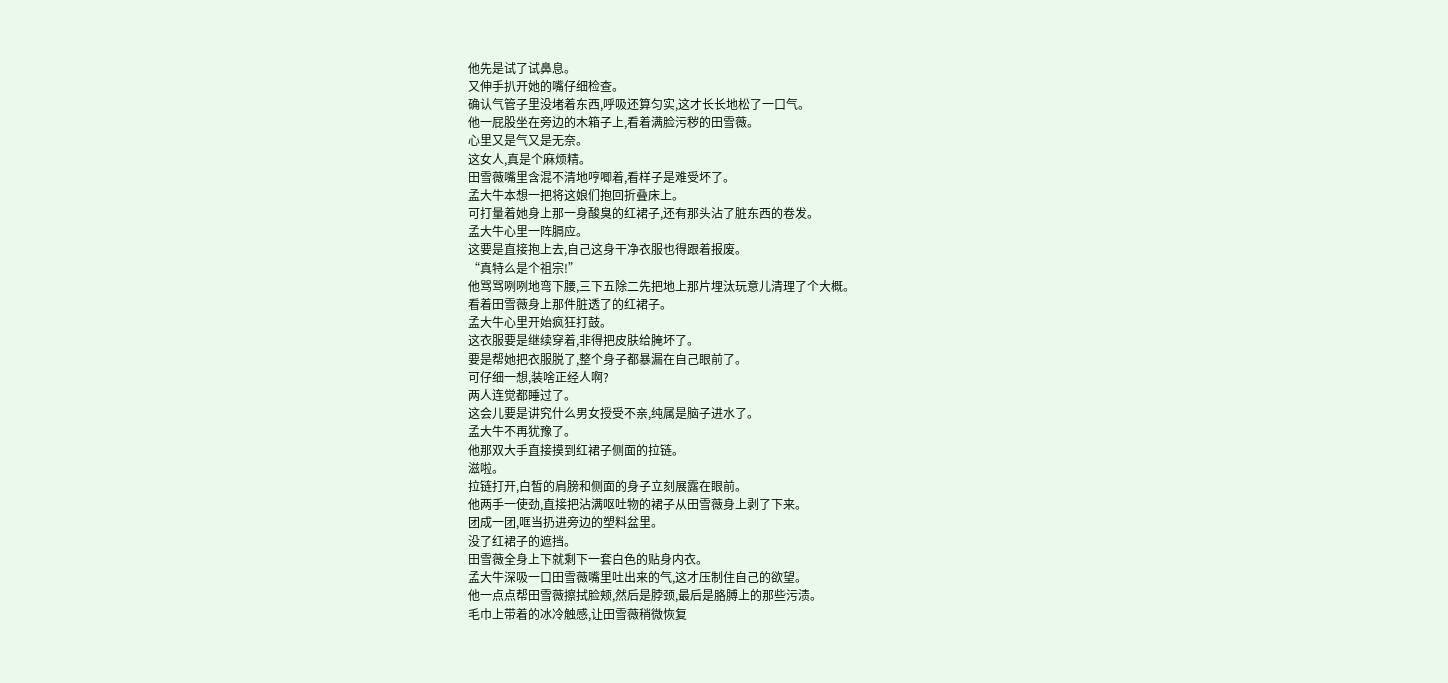他先是试了试鼻息。
又伸手扒开她的嘴仔细检查。
确认气管子里没堵着东西,呼吸还算匀实,这才长长地松了一口气。
他一屁股坐在旁边的木箱子上,看着满脸污秽的田雪薇。
心里又是气又是无奈。
这女人,真是个麻烦精。
田雪薇嘴里含混不清地哼唧着,看样子是难受坏了。
孟大牛本想一把将这娘们抱回折叠床上。
可打量着她身上那一身酸臭的红裙子,还有那头沾了脏东西的卷发。
孟大牛心里一阵膈应。
这要是直接抱上去,自己这身干净衣服也得跟着报废。
“真特么是个祖宗!”
他骂骂咧咧地弯下腰,三下五除二先把地上那片埋汰玩意儿清理了个大概。
看着田雪薇身上那件脏透了的红裙子。
孟大牛心里开始疯狂打鼓。
这衣服要是继续穿着,非得把皮肤给腌坏了。
要是帮她把衣服脱了,整个身子都暴漏在自己眼前了。
可仔细一想,装啥正经人啊?
两人连觉都睡过了。
这会儿要是讲究什么男女授受不亲,纯属是脑子进水了。
孟大牛不再犹豫了。
他那双大手直接摸到红裙子侧面的拉链。
滋啦。
拉链打开,白皙的肩膀和侧面的身子立刻展露在眼前。
他两手一使劲,直接把沾满呕吐物的裙子从田雪薇身上剥了下来。
团成一团,哐当扔进旁边的塑料盆里。
没了红裙子的遮挡。
田雪薇全身上下就剩下一套白色的贴身内衣。
孟大牛深吸一口田雪薇嘴里吐出来的气,这才压制住自己的欲望。
他一点点帮田雪薇擦拭脸颊,然后是脖颈,最后是胳膊上的那些污渍。
毛巾上带着的冰冷触感,让田雪薇稍微恢复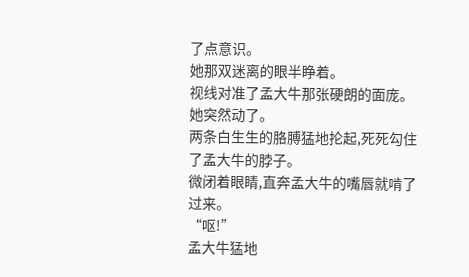了点意识。
她那双迷离的眼半睁着。
视线对准了孟大牛那张硬朗的面庞。
她突然动了。
两条白生生的胳膊猛地抡起,死死勾住了孟大牛的脖子。
微闭着眼睛,直奔孟大牛的嘴唇就啃了过来。
“呕!”
孟大牛猛地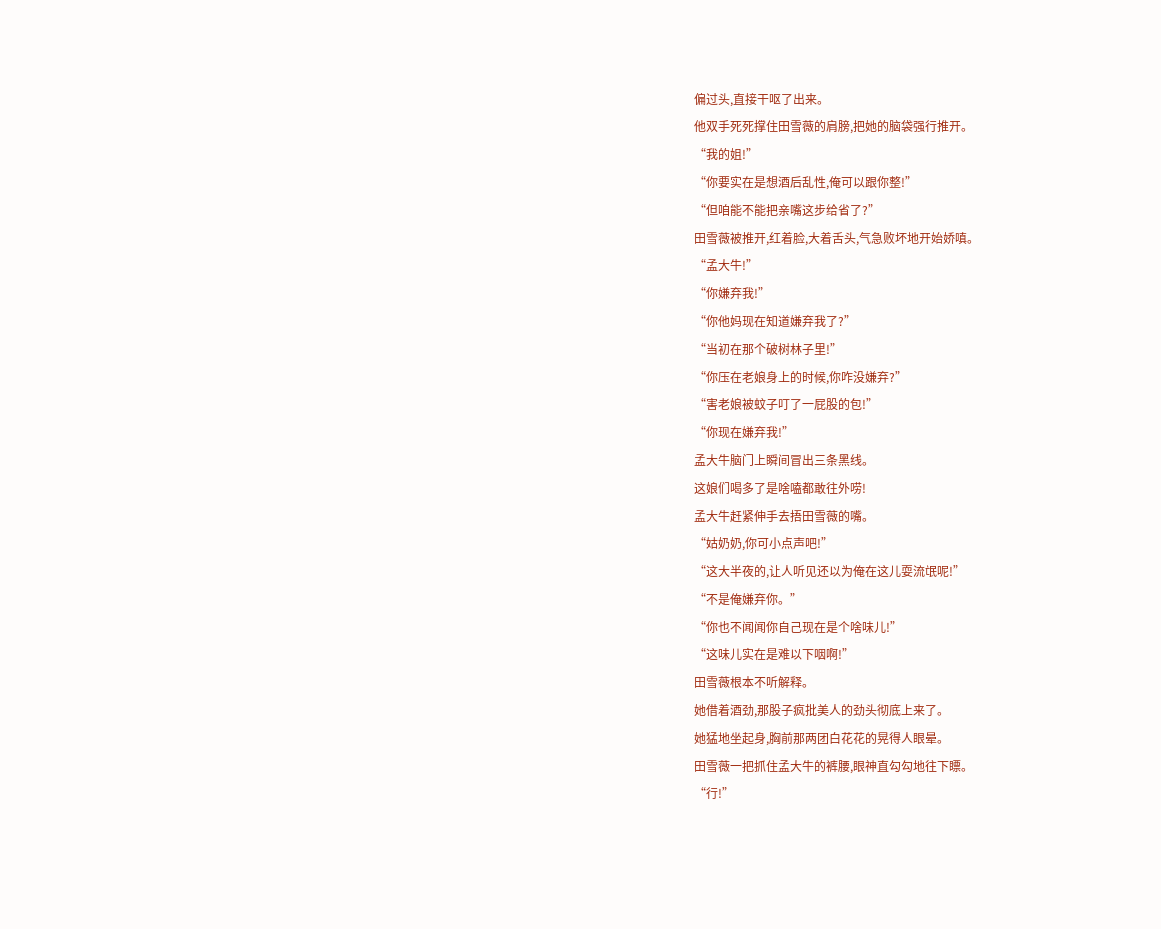偏过头,直接干呕了出来。
他双手死死撑住田雪薇的肩膀,把她的脑袋强行推开。
“我的姐!”
“你要实在是想酒后乱性,俺可以跟你整!”
“但咱能不能把亲嘴这步给省了?”
田雪薇被推开,红着脸,大着舌头,气急败坏地开始娇嗔。
“孟大牛!”
“你嫌弃我!”
“你他妈现在知道嫌弃我了?”
“当初在那个破树林子里!”
“你压在老娘身上的时候,你咋没嫌弃?”
“害老娘被蚊子叮了一屁股的包!”
“你现在嫌弃我!”
孟大牛脑门上瞬间冒出三条黑线。
这娘们喝多了是啥嗑都敢往外唠!
孟大牛赶紧伸手去捂田雪薇的嘴。
“姑奶奶,你可小点声吧!”
“这大半夜的,让人听见还以为俺在这儿耍流氓呢!”
“不是俺嫌弃你。”
“你也不闻闻你自己现在是个啥味儿!”
“这味儿实在是难以下咽啊!”
田雪薇根本不听解释。
她借着酒劲,那股子疯批美人的劲头彻底上来了。
她猛地坐起身,胸前那两团白花花的晃得人眼晕。
田雪薇一把抓住孟大牛的裤腰,眼神直勾勾地往下瞟。
“行!”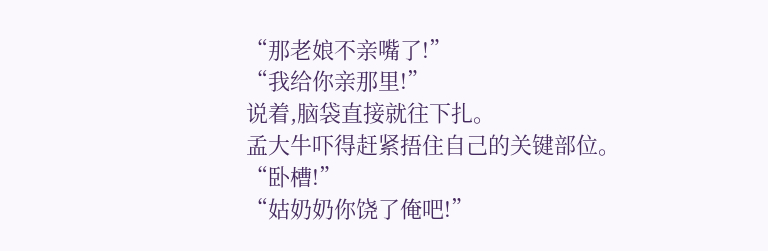“那老娘不亲嘴了!”
“我给你亲那里!”
说着,脑袋直接就往下扎。
孟大牛吓得赶紧捂住自己的关键部位。
“卧槽!”
“姑奶奶你饶了俺吧!”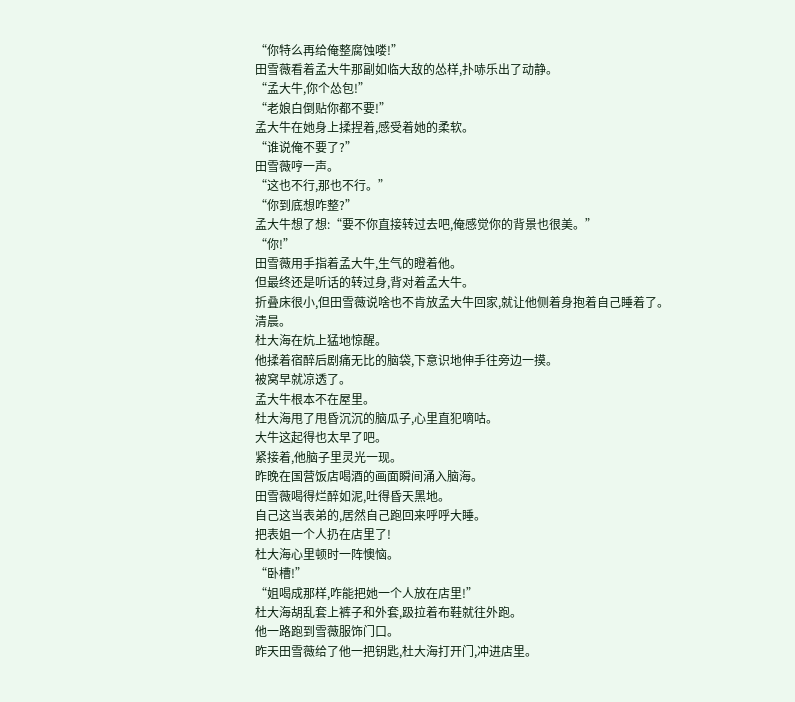“你特么再给俺整腐蚀喽!”
田雪薇看着孟大牛那副如临大敌的怂样,扑哧乐出了动静。
“孟大牛,你个怂包!”
“老娘白倒贴你都不要!”
孟大牛在她身上揉捏着,感受着她的柔软。
“谁说俺不要了?”
田雪薇哼一声。
“这也不行,那也不行。”
“你到底想咋整?”
孟大牛想了想:“要不你直接转过去吧,俺感觉你的背景也很美。”
“你!”
田雪薇用手指着孟大牛,生气的瞪着他。
但最终还是听话的转过身,背对着孟大牛。
折叠床很小,但田雪薇说啥也不肯放孟大牛回家,就让他侧着身抱着自己睡着了。
清晨。
杜大海在炕上猛地惊醒。
他揉着宿醉后剧痛无比的脑袋,下意识地伸手往旁边一摸。
被窝早就凉透了。
孟大牛根本不在屋里。
杜大海甩了甩昏沉沉的脑瓜子,心里直犯嘀咕。
大牛这起得也太早了吧。
紧接着,他脑子里灵光一现。
昨晚在国营饭店喝酒的画面瞬间涌入脑海。
田雪薇喝得烂醉如泥,吐得昏天黑地。
自己这当表弟的,居然自己跑回来呼呼大睡。
把表姐一个人扔在店里了!
杜大海心里顿时一阵懊恼。
“卧槽!”
“姐喝成那样,咋能把她一个人放在店里!”
杜大海胡乱套上裤子和外套,趿拉着布鞋就往外跑。
他一路跑到雪薇服饰门口。
昨天田雪薇给了他一把钥匙,杜大海打开门,冲进店里。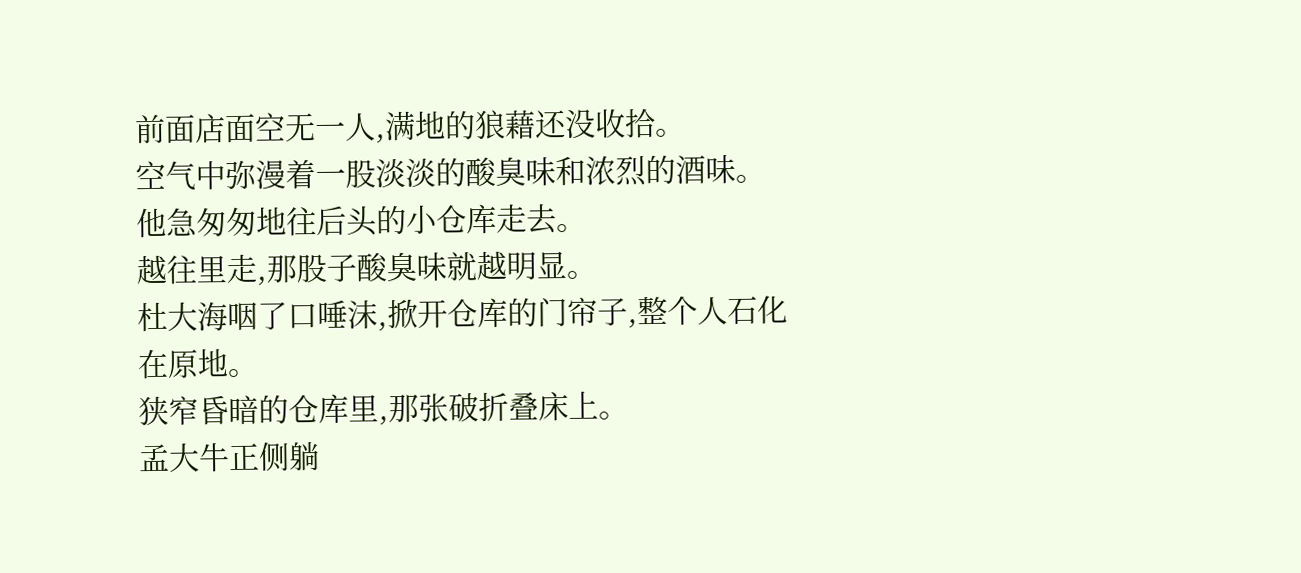前面店面空无一人,满地的狼藉还没收拾。
空气中弥漫着一股淡淡的酸臭味和浓烈的酒味。
他急匆匆地往后头的小仓库走去。
越往里走,那股子酸臭味就越明显。
杜大海咽了口唾沫,掀开仓库的门帘子,整个人石化在原地。
狭窄昏暗的仓库里,那张破折叠床上。
孟大牛正侧躺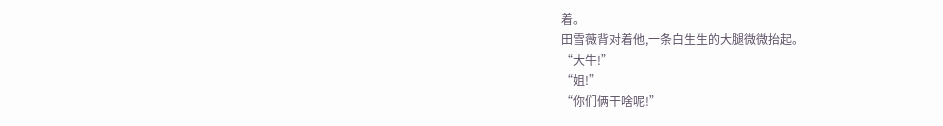着。
田雪薇背对着他,一条白生生的大腿微微抬起。
“大牛!”
“姐!”
“你们俩干啥呢!”